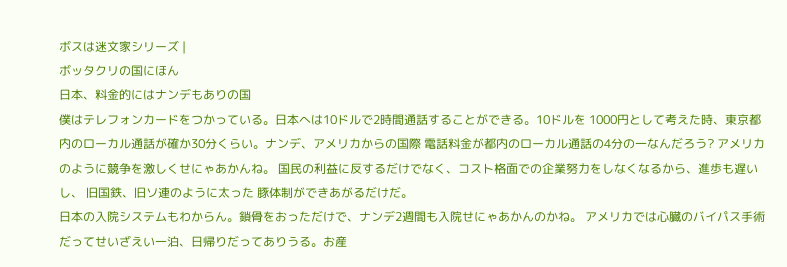ボスは迷文家シリーズ |
ボッタクリの国にほん
日本、料金的にはナンデもありの国
僕はテレフォンカードをつかっている。日本へは10ドルで2時間通話することができる。10ドルを 1000円として考えた時、東京都内のローカル通話が確か30分くらい。ナンデ、アメリカからの国際 電話料金が都内のローカル通話の4分の一なんだろう? アメリカのように競争を激しくせにゃあかんね。 国民の利益に反するだけでなく、コスト格面での企業努力をしなくなるから、進歩も遅いし、 旧国鉄、旧ソ連のように太った 豚体制ができあがるだけだ。
日本の入院システムもわからん。鎖骨をおっただけで、ナンデ2週間も入院せにゃあかんのかね。 アメリカでは心臓のバイパス手術だってせいざえい一泊、日帰りだってありうる。お産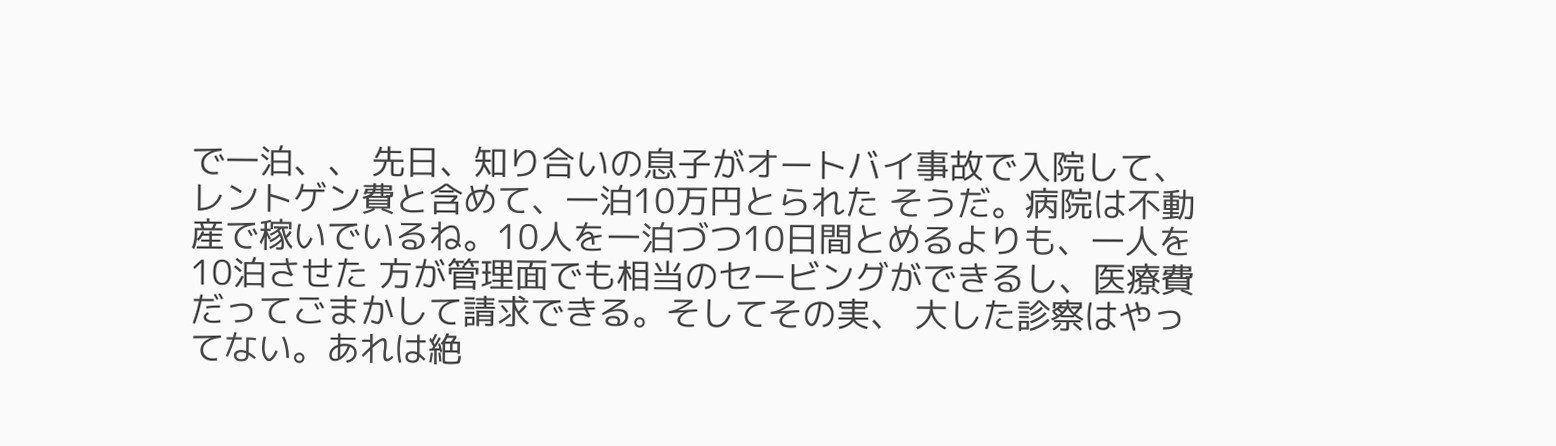で一泊、、 先日、知り合いの息子がオートバイ事故で入院して、レントゲン費と含めて、一泊10万円とられた そうだ。病院は不動産で稼いでいるね。10人を一泊づつ10日間とめるよりも、一人を10泊させた 方が管理面でも相当のセービングができるし、医療費だってごまかして請求できる。そしてその実、 大した診察はやってない。あれは絶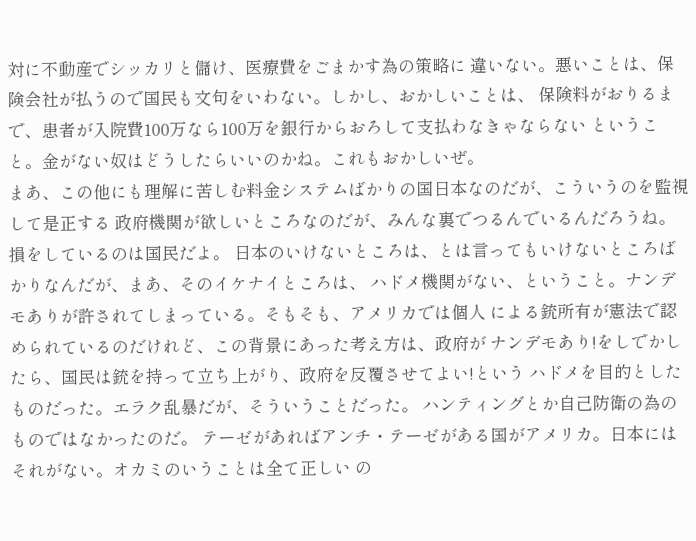対に不動産でシッカリと儲け、医療費をごまかす為の策略に 違いない。悪いことは、保険会社が払うので国民も文句をいわない。しかし、おかしいことは、 保険料がおりるまで、患者が入院費100万なら100万を銀行からおろして支払わなきゃならない ということ。金がない奴はどうしたらいいのかね。これもおかしいぜ。
まあ、この他にも理解に苦しむ料金システムばかりの国日本なのだが、こういうのを監視して是正する 政府機関が欲しいところなのだが、みんな裏でつるんでいるんだろうね。損をしているのは国民だよ。 日本のいけないところは、とは言ってもいけないところばかりなんだが、まあ、そのイケナイところは、 ハドメ機関がない、ということ。ナンデモありが許されてしまっている。そもそも、アメリカでは個人 による銃所有が憲法で認められているのだけれど、この背景にあった考え方は、政府が ナンデモあり!をしでかしたら、国民は銃を持って立ち上がり、政府を反覆させてよい!という ハドメを目的としたものだった。エラク乱暴だが、そういうことだった。 ハンティングとか自己防衛の為のものではなかったのだ。 テーゼがあればアンチ・テーゼがある国がアメリカ。日本にはそれがない。オカミのいうことは全て正しい の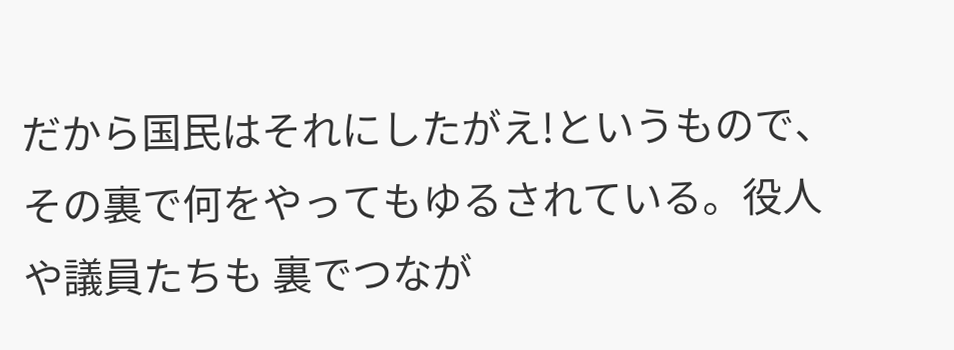だから国民はそれにしたがえ!というもので、その裏で何をやってもゆるされている。役人や議員たちも 裏でつなが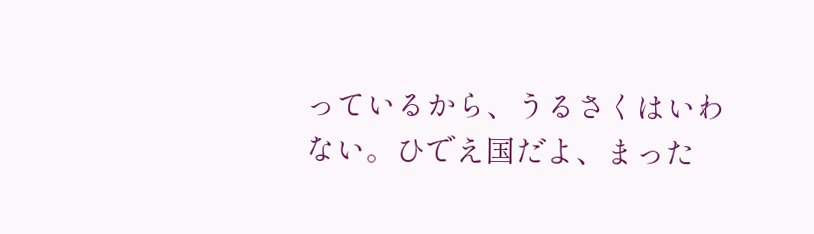っているから、うるさくはいわない。ひでえ国だよ、まった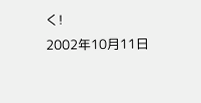く!
2002年10月11日